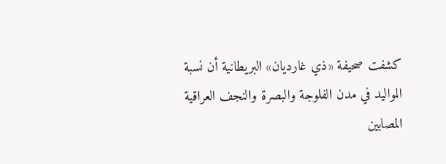كشفت صحيفة «ذي غارديان» البريطانية أن نسبة المواليد في مدن الفلوجة والبصرة والنجف العراقية المصابين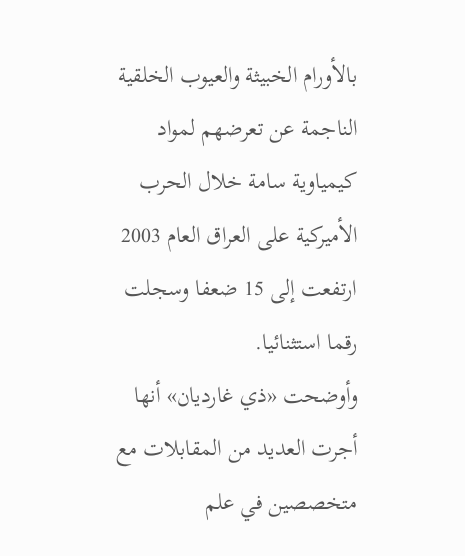بالأورام الخبيثة والعيوب الخلقية الناجمة عن تعرضهم لمواد كيمياوية سامة خلال الحرب الأميركية على العراق العام 2003 ارتفعت إلى 15 ضعفا وسجلت رقما استثنائيا.
وأوضحت «ذي غارديان» أنها أجرت العديد من المقابلات مع متخصصين في علم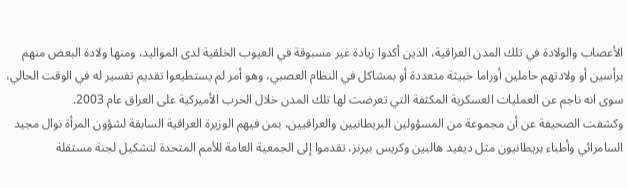الأعصاب والولادة في تلك المدن العراقية، الذين أكدوا زيادة غير مسبوقة في العيوب الخلقية لدى المواليد، ومنها ولادة البعض منهم برأسين أو ولادتهم حاملين أوراما خبيثة متعددة أو بمشاكل في النظام العصبي، وهو أمر لم يستطيعوا تقديم تفسير له في الوقت الحالي، سوى انه ناجم عن العمليات العسكرية المكثفة التي تعرضت لها تلك المدن خلال الحرب الأميركية على العراق عام 2003.
وكشفت الصحيفة عن أن مجموعة من المسؤولين البريطانيين والعراقيين، بمن فيهم الوزيرة العراقية السابقة لشؤون المرأة نوال مجيد السامرائي وأطباء بريطانيون مثل ديفيد هالبين وكريس بيرنز، تقدموا إلى الجمعية العامة للأمم المتحدة لتشكيل لجنة مستقلة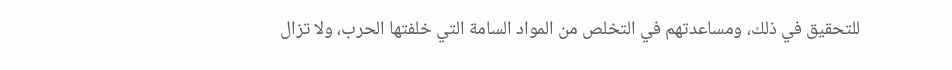للتحقيق في ذلك، ومساعدتهم في التخلص من المواد السامة التي خلفتها الحرب، ولا تزال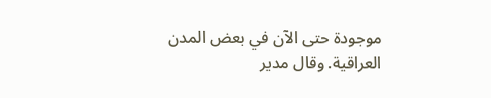موجودة حتى الآن في بعض المدن العراقية. وقال مدير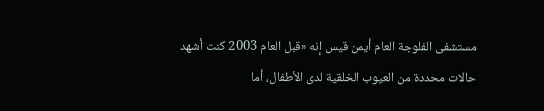مستشفى الفلوجة العام أيمن قيس إنه «قبل العام 2003 كنت أشهد حالات محددة من العيوب الخلقية لدى الأطفال، أما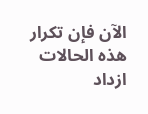الآن فإن تكرار هذه الحالات ازداد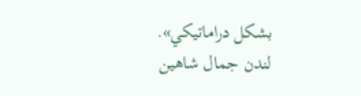بشكل دراماتيكي».
لندن جمال شاهين